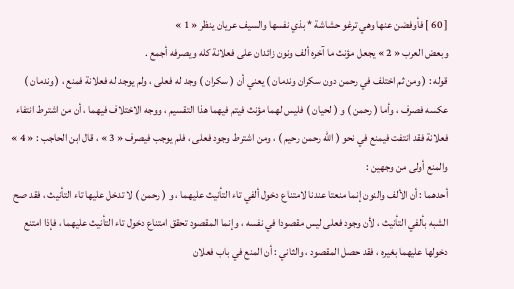[ 60 ] فأوفضن عنها وهي ترغو حشاشة * بذي نفسها والسيف عريان ينظر « 1 »
وبعض العرب « 2 » يجعل مؤنث ما آخره ألف ونون زائدان على فعلانة كله ويصرفه أجمع .
قوله : ( ومن ثم اختلف في رحمن دون سكران وندمان ) يعني أن ( سكران ) وجد له فعلى ، ولم يوجد له فعلانة فمنع ، ( وندمان ) عكسه فصرف ، وأما ( رحمن ) و ( لحيان ) فليس لهما مؤنث فيتم فيهما هذا التقسيم ، ووجه الاختلاف فيهما ، أن من اشترط انتفاء فعلانة فقد انتفت فيمنع في نحو ( اللّه رحمن رحيم ) ، ومن اشترط وجود فعلى ، فلم يوجب فيصرف « 3 » ، قال ابن الحاجب : « 4 » والمنع أولى من وجهين :
أحدهما : أن الألف والنون إنما منعتا عندنا لامتناع دخول ألفي تاء التأنيث عليهما ، و ( رحمن ) لا تدخل عليها تاء التأنيث ، فقد صح الشبه بألفي التأنيث ، لأن وجود فعلى ليس مقصودا في نفسه ، وإنما المقصود تحقق امتناع دخول تاء التأنيث عليهما ، فإذا امتنع دخولها عليهما بغيره ، فقد حصل المقصود ، والثاني : أن المنع في باب فعلان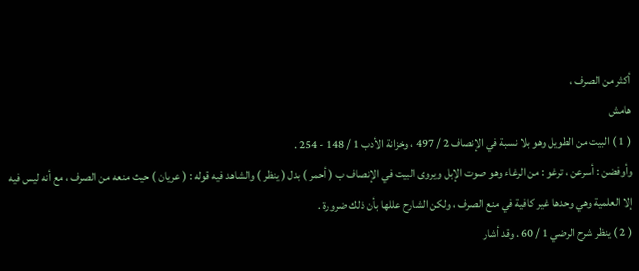أكثر من الصرف ،
هامش
( 1 ) البيت من الطويل وهو بلا نسبة في الإنصاف 2 / 497 ، وخزانة الأدب 1 / 148 - 254 .
وأوفضن : أسرعن ، ترغو : من الرغاء وهو صوت الإبل ويروى البيت في الإنصاف ب ( أحمر ) بدل ( ينظر ) والشاهد فيه قوله : ( عريان ) حيث منعه من الصرف ، مع أنه ليس فيه إلا العلمية وهي وحدها غير كافية في منع الصرف ، ولكن الشارح عللها بأن ذلك ضرورة .
( 2 ) ينظر شرح الرضي 1 / 60 . وقد أشار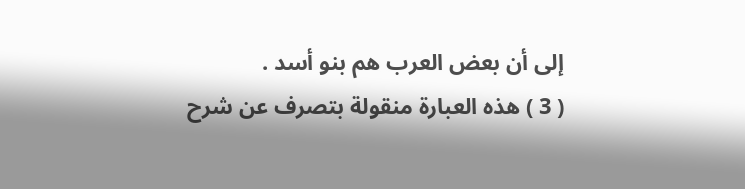إلى أن بعض العرب هم بنو أسد .
( 3 ) هذه العبارة منقولة بتصرف عن شرح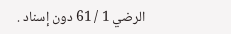الرضي 1 / 61 دون إسناد .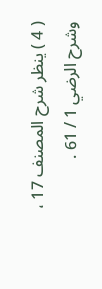( 4 ) ينظر شرح المصنف 17 ، وشرح الرضي 1 / 61 .